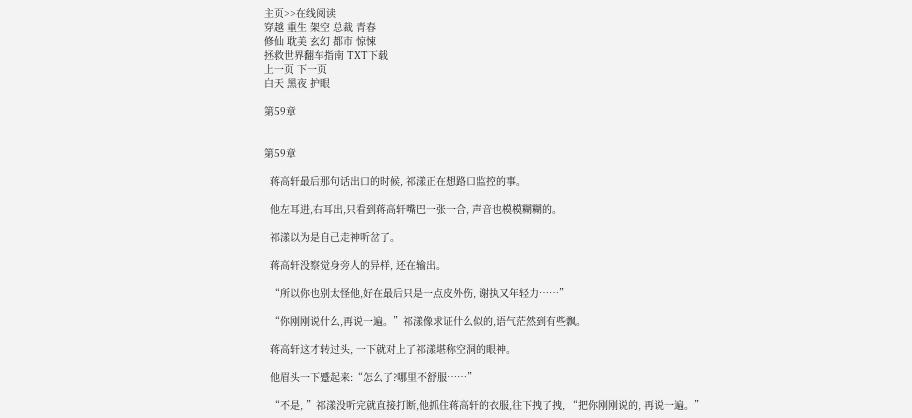主页>>在线阅读
穿越 重生 架空 总裁 青春
修仙 耽美 玄幻 都市 惊悚
拯救世界翻车指南 TXT下载
上一页 下一页
白天 黑夜 护眼

第59章


第59章

  蒋高轩最后那句话出口的时候, 祁漾正在想路口监控的事。

  他左耳进,右耳出,只看到蒋高轩嘴巴一张一合, 声音也模模糊糊的。

  祁漾以为是自己走神听岔了。

  蒋高轩没察觉身旁人的异样, 还在输出。

  “所以你也别太怪他,好在最后只是一点皮外伤, 谢执又年轻力……”

  “你刚刚说什么,再说一遍。”祁漾像求证什么似的,语气茫然到有些飘。

  蒋高轩这才转过头, 一下就对上了祁漾堪称空洞的眼神。

  他眉头一下蹙起来:“怎么了?哪里不舒服……”

  “不是, ”祁漾没听完就直接打断,他抓住蒋高轩的衣服,往下拽了拽, “把你刚刚说的, 再说一遍。”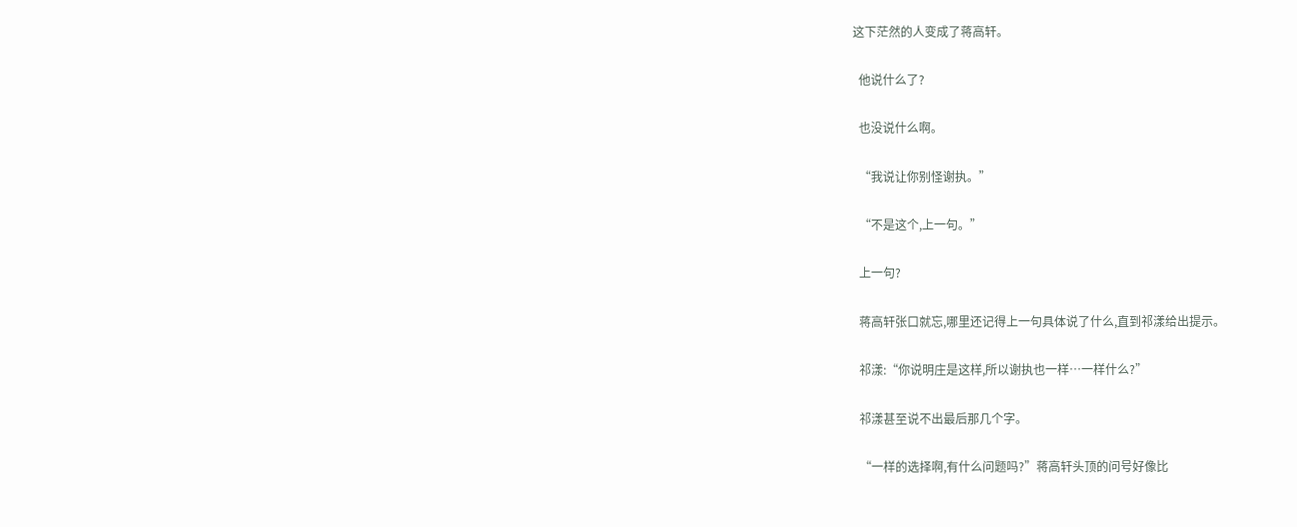这下茫然的人变成了蒋高轩。

  他说什么了?

  也没说什么啊。

  “我说让你别怪谢执。”

  “不是这个,上一句。”

  上一句?

  蒋高轩张口就忘,哪里还记得上一句具体说了什么,直到祁漾给出提示。

  祁漾:“你说明庄是这样,所以谢执也一样…一样什么?”

  祁漾甚至说不出最后那几个字。

  “一样的选择啊,有什么问题吗?”蒋高轩头顶的问号好像比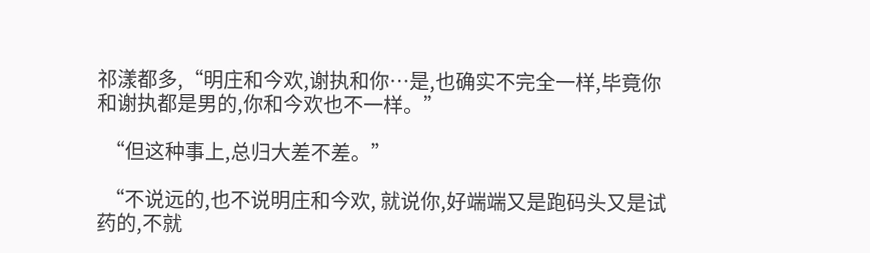祁漾都多,“明庄和今欢,谢执和你…是,也确实不完全一样,毕竟你和谢执都是男的,你和今欢也不一样。”

  “但这种事上,总归大差不差。”

  “不说远的,也不说明庄和今欢, 就说你,好端端又是跑码头又是试药的,不就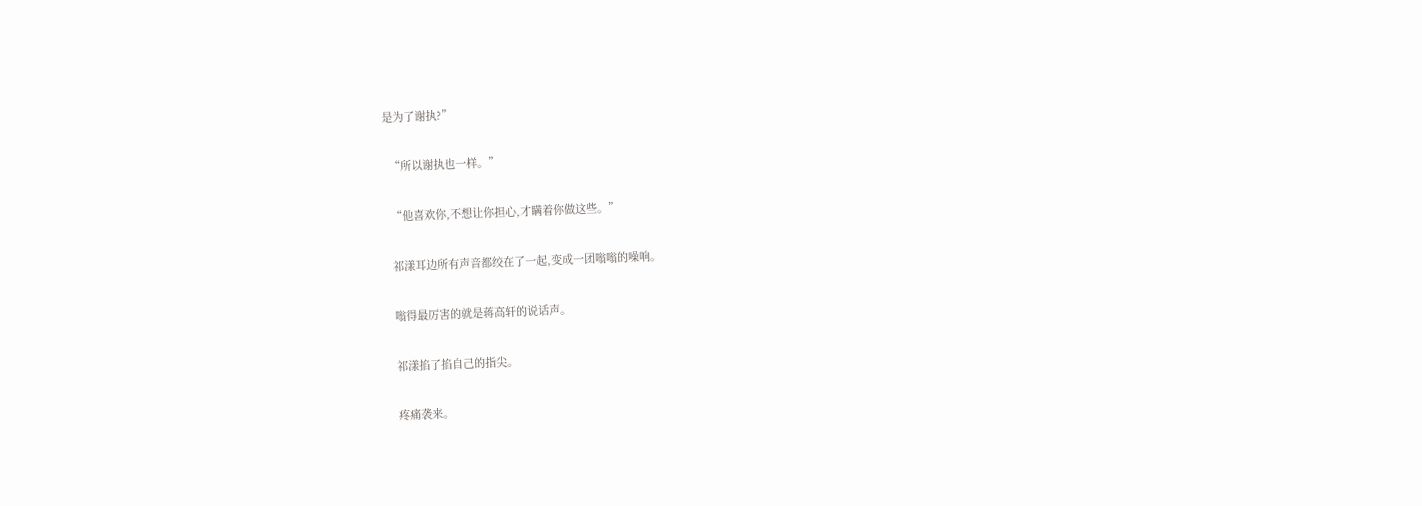是为了谢执?”

  “所以谢执也一样。”

  “他喜欢你,不想让你担心,才瞒着你做这些。”

  祁漾耳边所有声音都绞在了一起,变成一团嗡嗡的噪响。

  嗡得最厉害的就是蒋高轩的说话声。

  祁漾掐了掐自己的指尖。

  疼痛袭来。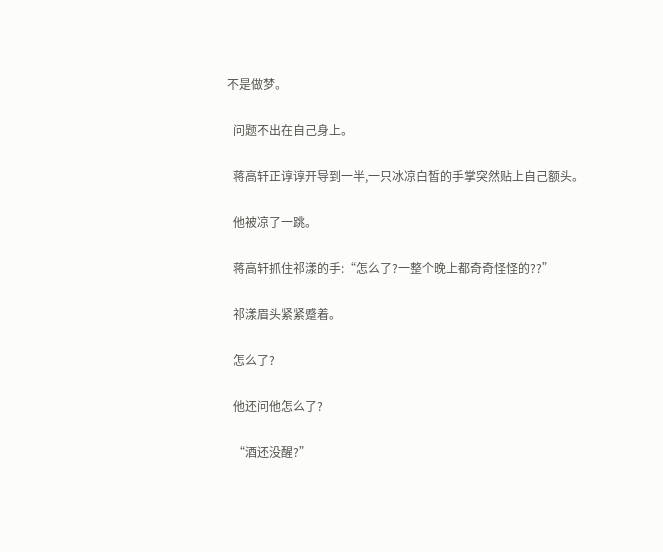不是做梦。

  问题不出在自己身上。

  蒋高轩正谆谆开导到一半,一只冰凉白皙的手掌突然贴上自己额头。

  他被凉了一跳。

  蒋高轩抓住祁漾的手:“怎么了?一整个晚上都奇奇怪怪的??”

  祁漾眉头紧紧蹙着。

  怎么了?

  他还问他怎么了?

  “酒还没醒?”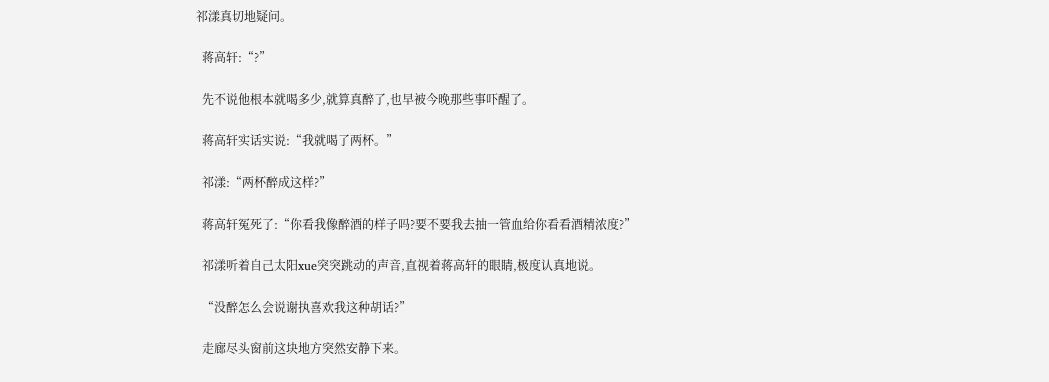祁漾真切地疑问。

  蒋高轩:“?”

  先不说他根本就喝多少,就算真醉了,也早被今晚那些事吓醒了。

  蒋高轩实话实说:“我就喝了两杯。”

  祁漾:“两杯醉成这样?”

  蒋高轩冤死了:“你看我像醉酒的样子吗?要不要我去抽一管血给你看看酒精浓度?”

  祁漾听着自己太阳xue突突跳动的声音,直视着蒋高轩的眼睛,极度认真地说。

  “没醉怎么会说谢执喜欢我这种胡话?”

  走廊尽头窗前这块地方突然安静下来。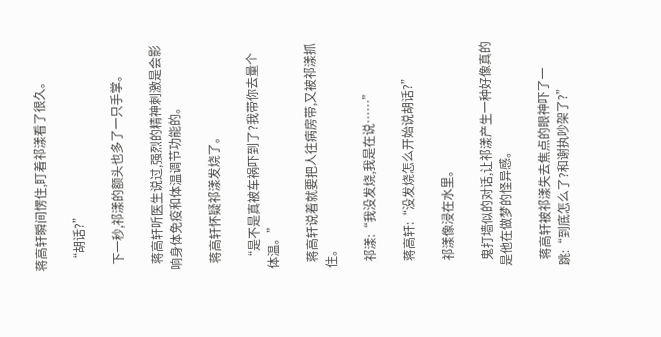蒋高轩瞬间愣住,盯着祁漾看了很久。

  “胡话?”

  下一秒,祁漾的额头也多了一只手掌。

  蒋高轩听医生说过,强烈的精神刺激是会影响身体免疫和体温调节功能的。

  蒋高轩怀疑祁漾发烧了。

  “是不是真被车祸吓到了?我带你去量个体温。”

  蒋高轩说着就要把人往病房带,又被祁漾抓住。

  祁漾:“我没发烧,我是在说……”

  蒋高轩:“没发烧怎么开始说胡话?”

  祁漾像浸在水里。

  鬼打墙似的对话,让祁漾产生一种好像真的是他在做梦的怪异感。

  蒋高轩被祁漾失去焦点的眼神吓了一跳:“到底怎么了?和谢执吵架了?”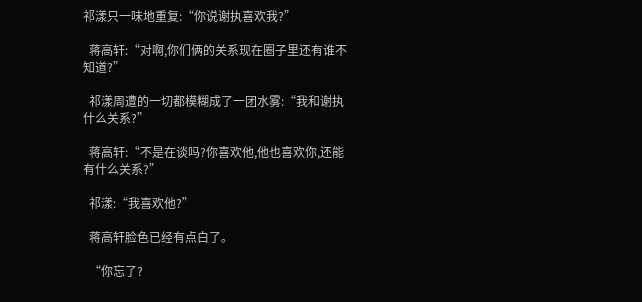祁漾只一味地重复:“你说谢执喜欢我?”

  蒋高轩:“对啊,你们俩的关系现在圈子里还有谁不知道?”

  祁漾周遭的一切都模糊成了一团水雾:“我和谢执什么关系?”

  蒋高轩:“不是在谈吗?你喜欢他,他也喜欢你,还能有什么关系?”

  祁漾:“我喜欢他?”

  蒋高轩脸色已经有点白了。

  “你忘了?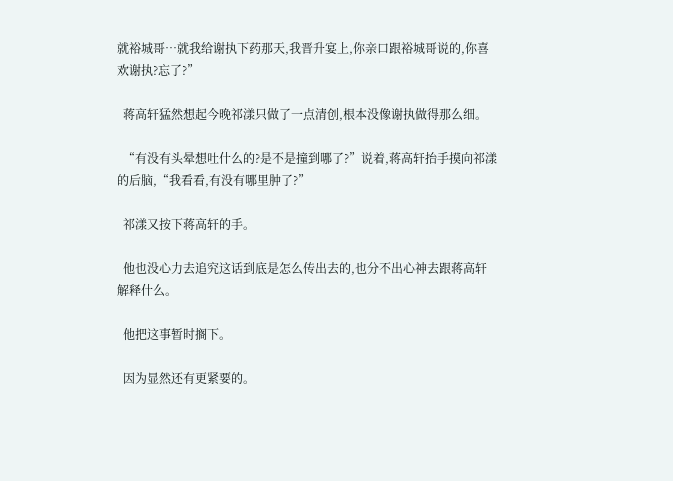就裕城哥…就我给谢执下药那天,我晋升宴上,你亲口跟裕城哥说的,你喜欢谢执?忘了?”

  蒋高轩猛然想起今晚祁漾只做了一点清创,根本没像谢执做得那么细。

  “有没有头晕想吐什么的?是不是撞到哪了?”说着,蒋高轩抬手摸向祁漾的后脑,“我看看,有没有哪里肿了?”

  祁漾又按下蒋高轩的手。

  他也没心力去追究这话到底是怎么传出去的,也分不出心神去跟蒋高轩解释什么。

  他把这事暂时搁下。

  因为显然还有更紧要的。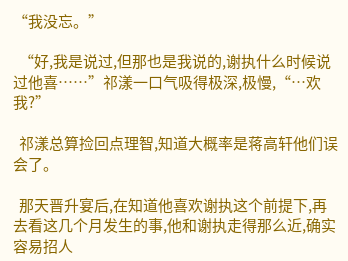“我没忘。”

  “好,我是说过,但那也是我说的,谢执什么时候说过他喜……”祁漾一口气吸得极深,极慢,“…欢我?”

  祁漾总算捡回点理智,知道大概率是蒋高轩他们误会了。

  那天晋升宴后,在知道他喜欢谢执这个前提下,再去看这几个月发生的事,他和谢执走得那么近,确实容易招人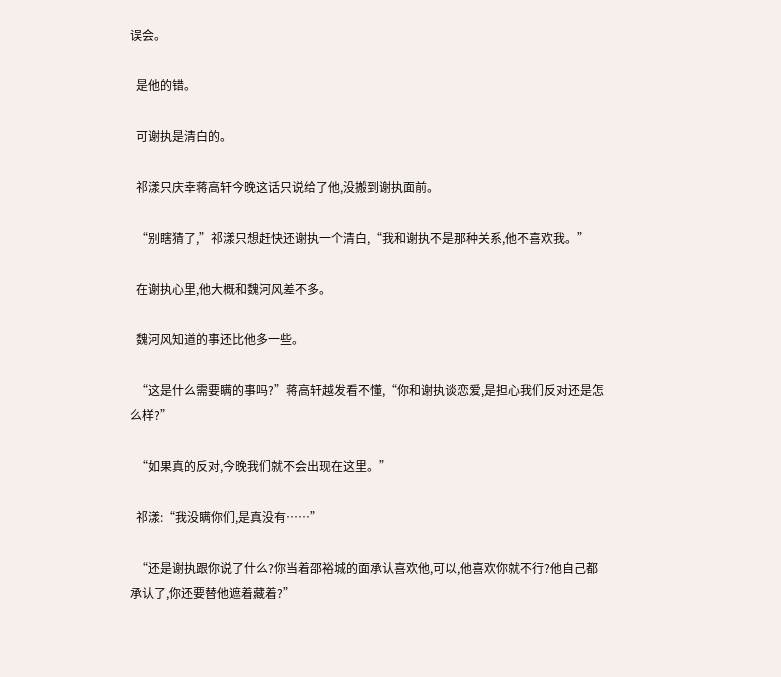误会。

  是他的错。

  可谢执是清白的。

  祁漾只庆幸蒋高轩今晚这话只说给了他,没搬到谢执面前。

  “别瞎猜了,”祁漾只想赶快还谢执一个清白,“我和谢执不是那种关系,他不喜欢我。”

  在谢执心里,他大概和魏河风差不多。

  魏河风知道的事还比他多一些。

  “这是什么需要瞒的事吗?”蒋高轩越发看不懂,“你和谢执谈恋爱,是担心我们反对还是怎么样?”

  “如果真的反对,今晚我们就不会出现在这里。”

  祁漾:“我没瞒你们,是真没有……”

  “还是谢执跟你说了什么?你当着邵裕城的面承认喜欢他,可以,他喜欢你就不行?他自己都承认了,你还要替他遮着藏着?”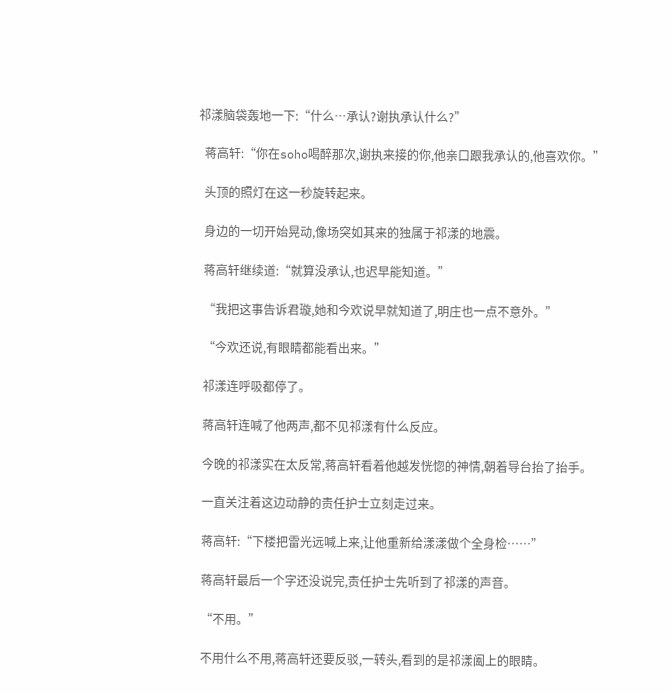祁漾脑袋轰地一下:“什么…承认?谢执承认什么?”

  蒋高轩:“你在soho喝醉那次,谢执来接的你,他亲口跟我承认的,他喜欢你。”

  头顶的照灯在这一秒旋转起来。

  身边的一切开始晃动,像场突如其来的独属于祁漾的地震。

  蒋高轩继续道:“就算没承认,也迟早能知道。”

  “我把这事告诉君璇,她和今欢说早就知道了,明庄也一点不意外。”

  “今欢还说,有眼睛都能看出来。”

  祁漾连呼吸都停了。

  蒋高轩连喊了他两声,都不见祁漾有什么反应。

  今晚的祁漾实在太反常,蒋高轩看着他越发恍惚的神情,朝着导台抬了抬手。

  一直关注着这边动静的责任护士立刻走过来。

  蒋高轩:“下楼把雷光远喊上来,让他重新给漾漾做个全身检……”

  蒋高轩最后一个字还没说完,责任护士先听到了祁漾的声音。

  “不用。”

  不用什么不用,蒋高轩还要反驳,一转头,看到的是祁漾阖上的眼睛。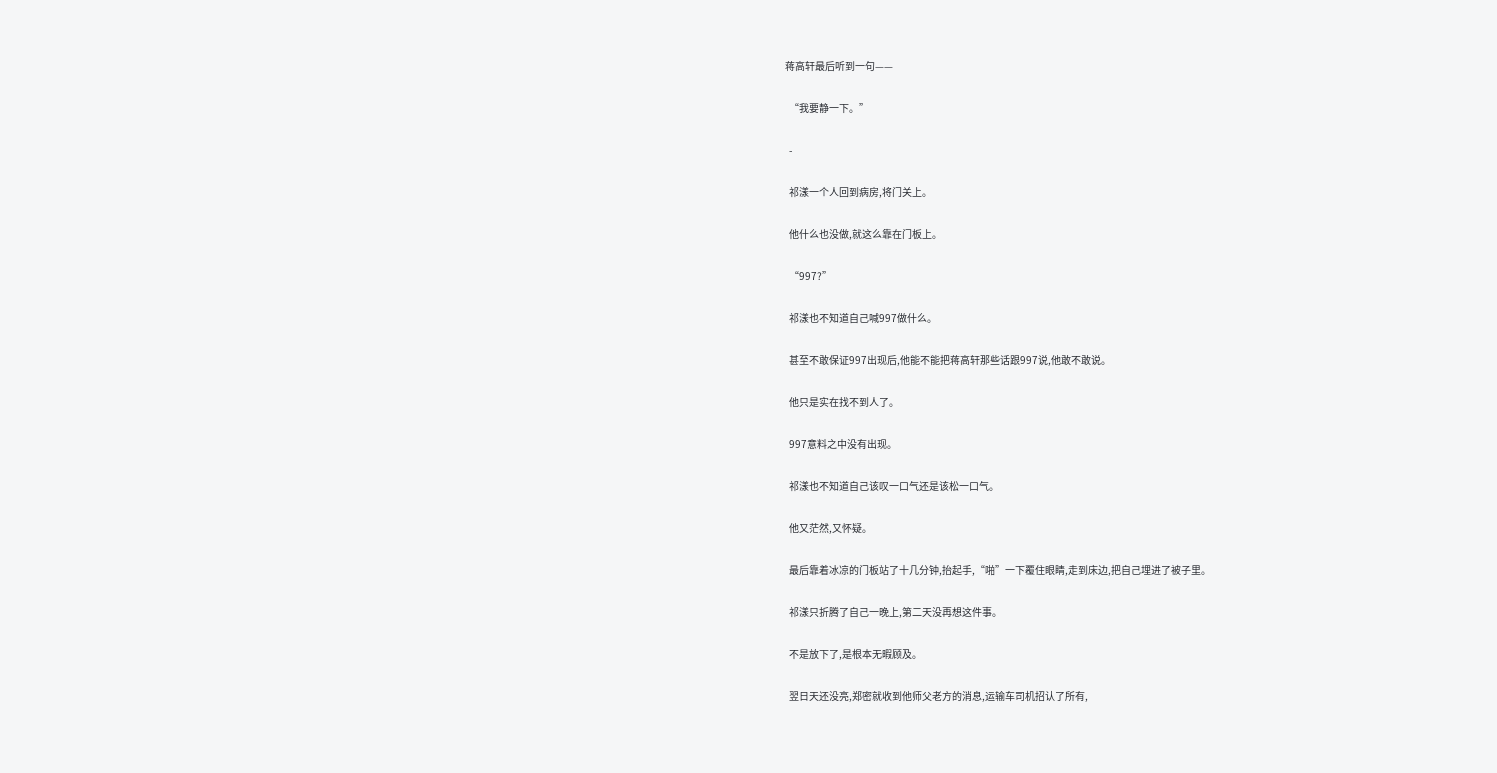蒋高轩最后听到一句——

  “我要静一下。”

  -

  祁漾一个人回到病房,将门关上。

  他什么也没做,就这么靠在门板上。

  “997?”

  祁漾也不知道自己喊997做什么。

  甚至不敢保证997出现后,他能不能把蒋高轩那些话跟997说,他敢不敢说。

  他只是实在找不到人了。

  997意料之中没有出现。

  祁漾也不知道自己该叹一口气还是该松一口气。

  他又茫然,又怀疑。

  最后靠着冰凉的门板站了十几分钟,抬起手,“啪”一下覆住眼睛,走到床边,把自己埋进了被子里。

  祁漾只折腾了自己一晚上,第二天没再想这件事。

  不是放下了,是根本无暇顾及。

  翌日天还没亮,郑密就收到他师父老方的消息,运输车司机招认了所有,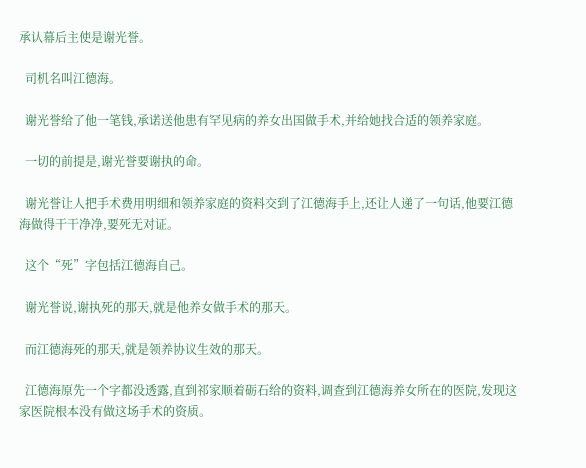承认幕后主使是谢光誉。

  司机名叫江德海。

  谢光誉给了他一笔钱,承诺送他患有罕见病的养女出国做手术,并给她找合适的领养家庭。

  一切的前提是,谢光誉要谢执的命。

  谢光誉让人把手术费用明细和领养家庭的资料交到了江德海手上,还让人递了一句话,他要江德海做得干干净净,要死无对证。

  这个“死”字包括江德海自己。

  谢光誉说,谢执死的那天,就是他养女做手术的那天。

  而江德海死的那天,就是领养协议生效的那天。

  江德海原先一个字都没透露,直到祁家顺着砺石给的资料,调查到江德海养女所在的医院,发现这家医院根本没有做这场手术的资质。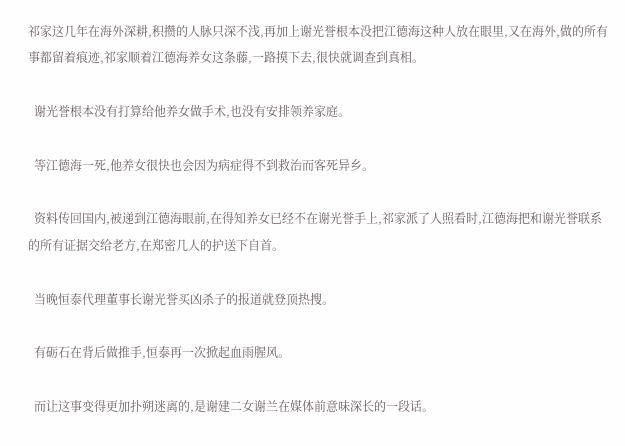祁家这几年在海外深耕,积攒的人脉只深不浅,再加上谢光誉根本没把江德海这种人放在眼里,又在海外,做的所有事都留着痕迹,祁家顺着江德海养女这条藤,一路摸下去,很快就调查到真相。

  谢光誉根本没有打算给他养女做手术,也没有安排领养家庭。

  等江德海一死,他养女很快也会因为病症得不到救治而客死异乡。

  资料传回国内,被递到江德海眼前,在得知养女已经不在谢光誉手上,祁家派了人照看时,江德海把和谢光誉联系的所有证据交给老方,在郑密几人的护送下自首。

  当晚恒泰代理董事长谢光誉买凶杀子的报道就登顶热搜。

  有砺石在背后做推手,恒泰再一次掀起血雨腥风。

  而让这事变得更加扑朔迷离的,是谢建二女谢兰在媒体前意味深长的一段话。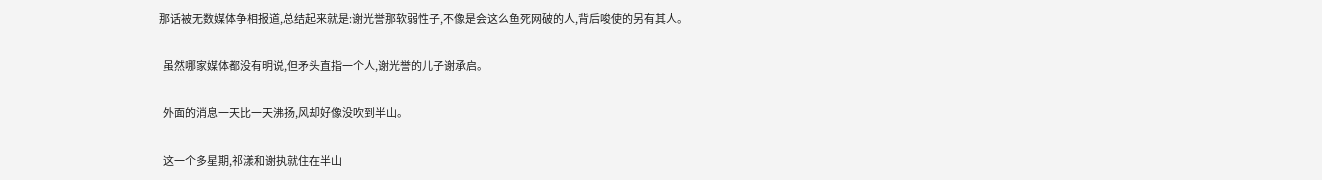那话被无数媒体争相报道,总结起来就是:谢光誉那软弱性子,不像是会这么鱼死网破的人,背后唆使的另有其人。

  虽然哪家媒体都没有明说,但矛头直指一个人,谢光誉的儿子谢承启。

  外面的消息一天比一天沸扬,风却好像没吹到半山。

  这一个多星期,祁漾和谢执就住在半山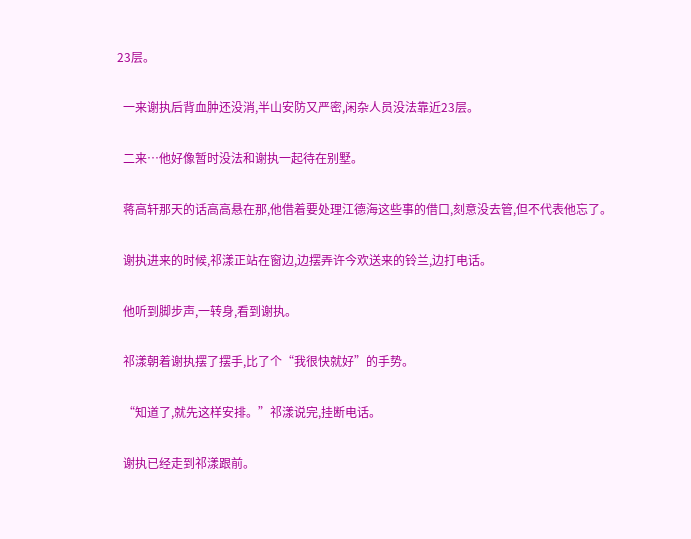23层。

  一来谢执后背血肿还没消,半山安防又严密,闲杂人员没法靠近23层。

  二来…他好像暂时没法和谢执一起待在别墅。

  蒋高轩那天的话高高悬在那,他借着要处理江德海这些事的借口,刻意没去管,但不代表他忘了。

  谢执进来的时候,祁漾正站在窗边,边摆弄许今欢送来的铃兰,边打电话。

  他听到脚步声,一转身,看到谢执。

  祁漾朝着谢执摆了摆手,比了个“我很快就好”的手势。

  “知道了,就先这样安排。”祁漾说完,挂断电话。

  谢执已经走到祁漾跟前。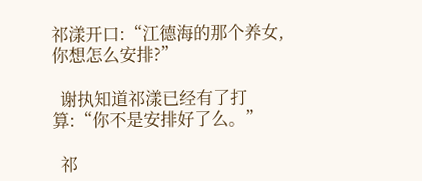祁漾开口:“江德海的那个养女,你想怎么安排?”

  谢执知道祁漾已经有了打算:“你不是安排好了么。”

  祁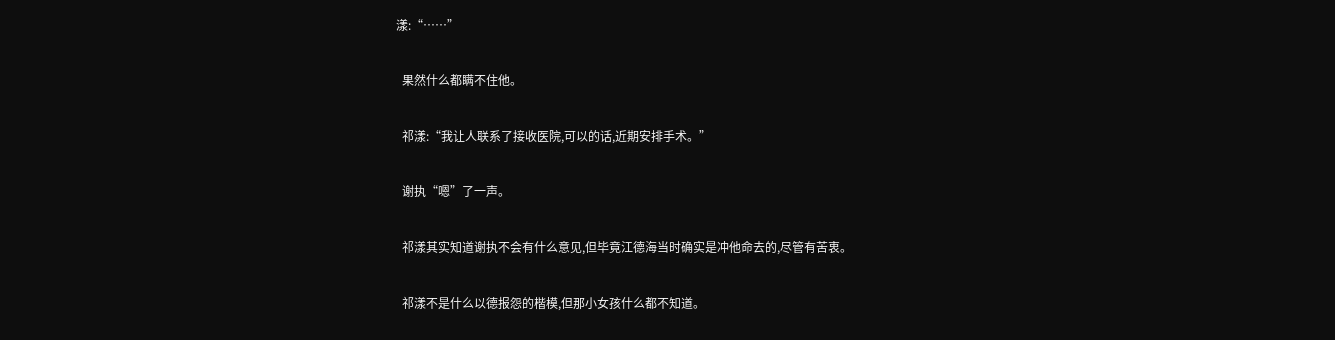漾:“……”

  果然什么都瞒不住他。

  祁漾:“我让人联系了接收医院,可以的话,近期安排手术。”

  谢执“嗯”了一声。

  祁漾其实知道谢执不会有什么意见,但毕竟江德海当时确实是冲他命去的,尽管有苦衷。

  祁漾不是什么以德报怨的楷模,但那小女孩什么都不知道。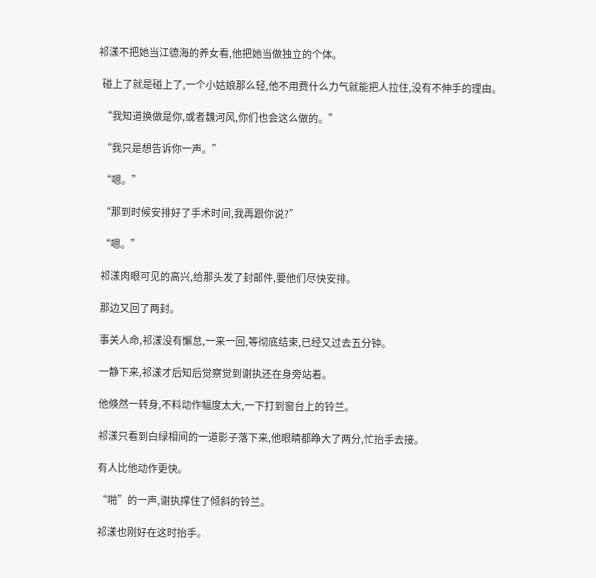祁漾不把她当江德海的养女看,他把她当做独立的个体。

  碰上了就是碰上了,一个小姑娘那么轻,他不用费什么力气就能把人拉住,没有不伸手的理由。

  “我知道换做是你,或者魏河风,你们也会这么做的。”

  “我只是想告诉你一声。”

  “嗯。”

  “那到时候安排好了手术时间,我再跟你说?”

  “嗯。”

  祁漾肉眼可见的高兴,给那头发了封邮件,要他们尽快安排。

  那边又回了两封。

  事关人命,祁漾没有懈怠,一来一回,等彻底结束,已经又过去五分钟。

  一静下来,祁漾才后知后觉察觉到谢执还在身旁站着。

  他倏然一转身,不料动作幅度太大,一下打到窗台上的铃兰。

  祁漾只看到白绿相间的一道影子落下来,他眼睛都睁大了两分,忙抬手去接。

  有人比他动作更快。

  “啪”的一声,谢执撑住了倾斜的铃兰。

  祁漾也刚好在这时抬手。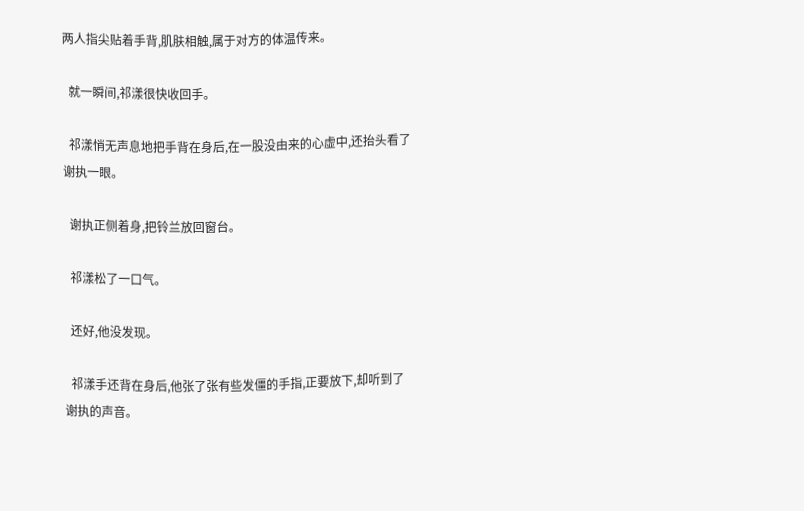两人指尖贴着手背,肌肤相触,属于对方的体温传来。

  就一瞬间,祁漾很快收回手。

  祁漾悄无声息地把手背在身后,在一股没由来的心虚中,还抬头看了谢执一眼。

  谢执正侧着身,把铃兰放回窗台。

  祁漾松了一口气。

  还好,他没发现。

  祁漾手还背在身后,他张了张有些发僵的手指,正要放下,却听到了谢执的声音。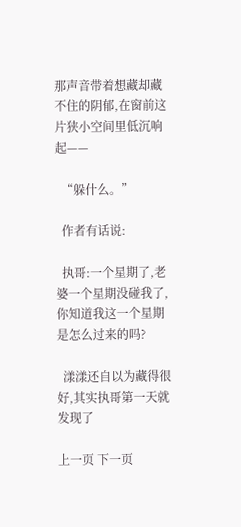那声音带着想藏却藏不住的阴郁,在窗前这片狭小空间里低沉响起——

  “躲什么。”

  作者有话说:

  执哥:一个星期了,老婆一个星期没碰我了,你知道我这一个星期是怎么过来的吗?

  漾漾还自以为藏得很好,其实执哥第一天就发现了

上一页 下一页